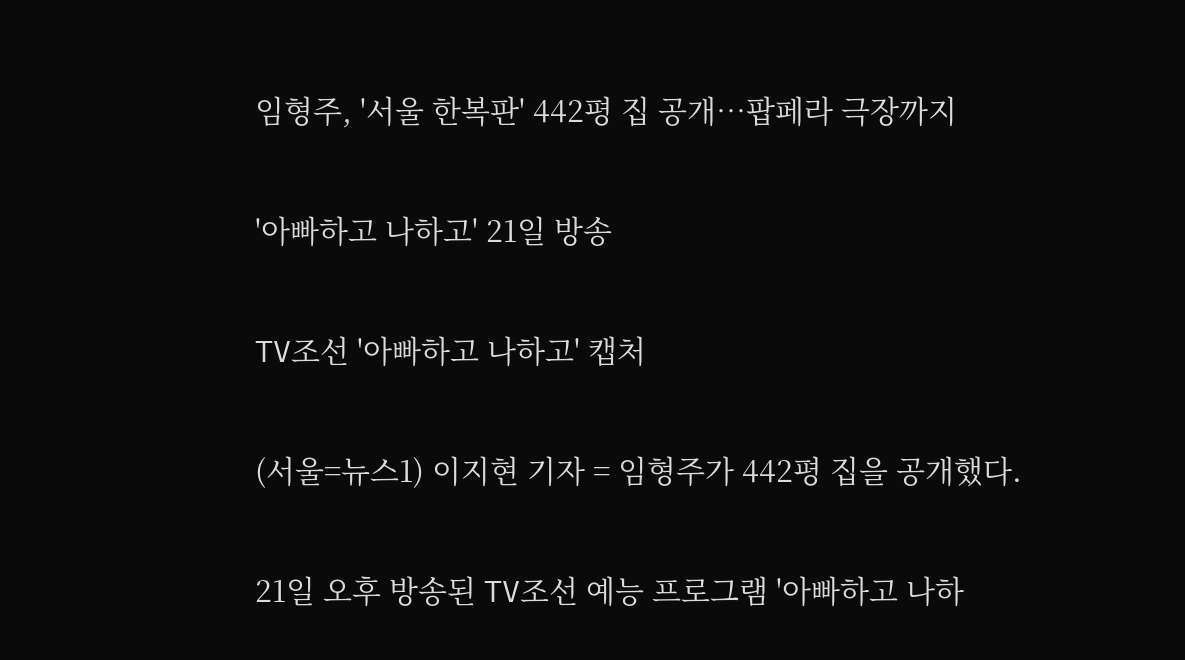임형주, '서울 한복판' 442평 집 공개…팝페라 극장까지

'아빠하고 나하고' 21일 방송

TV조선 '아빠하고 나하고' 캡처

(서울=뉴스1) 이지현 기자 = 임형주가 442평 집을 공개했다.

21일 오후 방송된 TV조선 예능 프로그램 '아빠하고 나하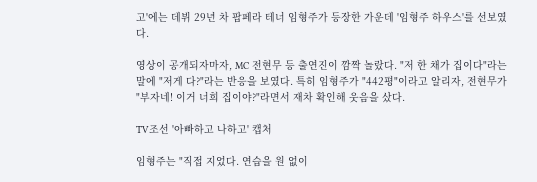고'에는 데뷔 29년 차 팝페라 테너 임형주가 등장한 가운데 '임형주 하우스'를 선보였다.

영상이 공개되자마자, MC 전현무 등 출연진이 깜짝 놀랐다. "저 한 채가 집이다"라는 말에 "저게 다?"라는 반응을 보였다. 특히 임형주가 "442평"이라고 알리자, 전현무가 "부자네! 이거 너희 집이야?"라면서 재차 확인해 웃음을 샀다.

TV조선 '아빠하고 나하고' 캡처

임형주는 "직접 지었다. 연습을 원 없이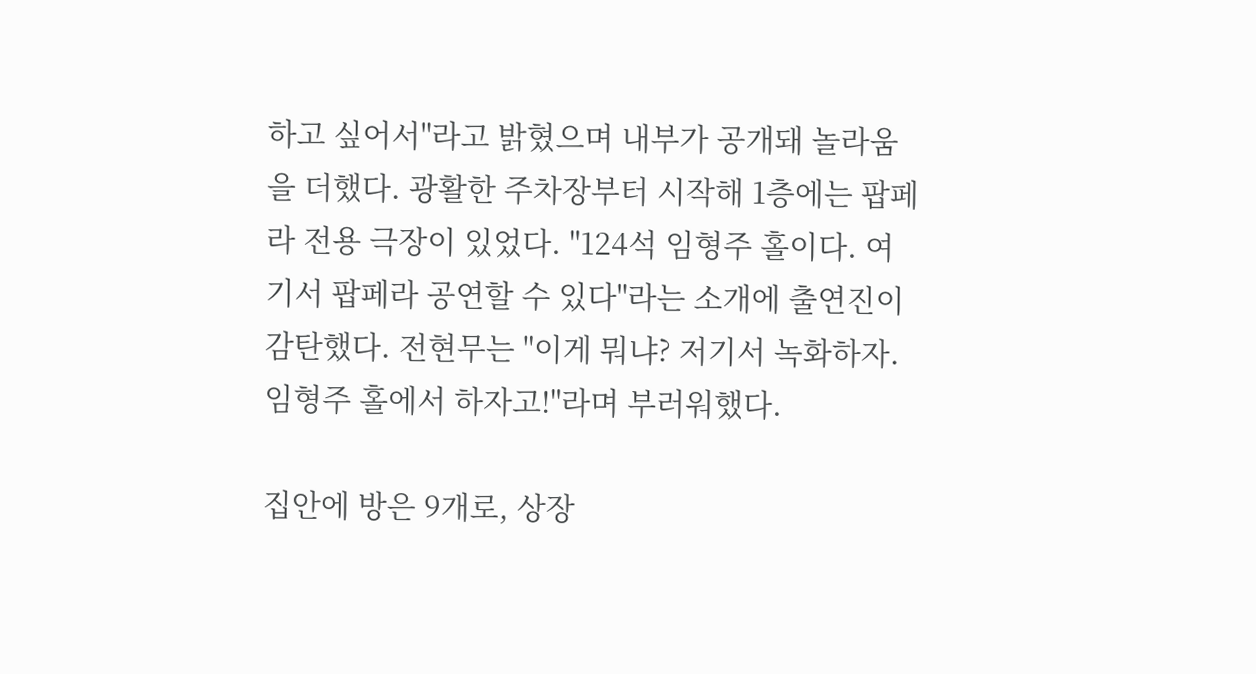하고 싶어서"라고 밝혔으며 내부가 공개돼 놀라움을 더했다. 광활한 주차장부터 시작해 1층에는 팝페라 전용 극장이 있었다. "124석 임형주 홀이다. 여기서 팝페라 공연할 수 있다"라는 소개에 출연진이 감탄했다. 전현무는 "이게 뭐냐? 저기서 녹화하자. 임형주 홀에서 하자고!"라며 부러워했다.

집안에 방은 9개로, 상장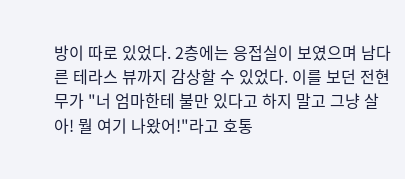방이 따로 있었다. 2층에는 응접실이 보였으며 남다른 테라스 뷰까지 감상할 수 있었다. 이를 보던 전현무가 "너 엄마한테 불만 있다고 하지 말고 그냥 살아! 뭘 여기 나왔어!"라고 호통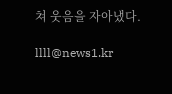쳐 웃음을 자아냈다.

llll@news1.kr